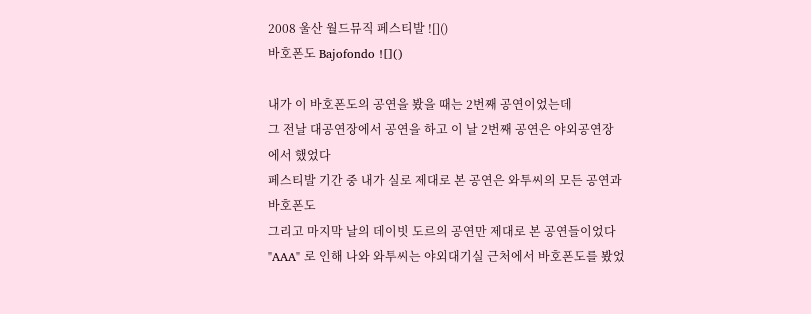2008 울산 월드뮤직 페스티발 ![]()
바호폰도 Bajofondo ![]()

내가 이 바호폰도의 공연을 봤을 때는 2번째 공연이었는데
그 전날 대공연장에서 공연을 하고 이 날 2번째 공연은 야외공연장에서 했었다
페스티발 기간 중 내가 실로 제대로 본 공연은 와투씨의 모든 공연과 바호폰도
그리고 마지막 날의 데이빗 도르의 공연만 제대로 본 공연들이었다
"AAA" 로 인해 나와 와투씨는 야외대기실 근처에서 바호폰도를 봤었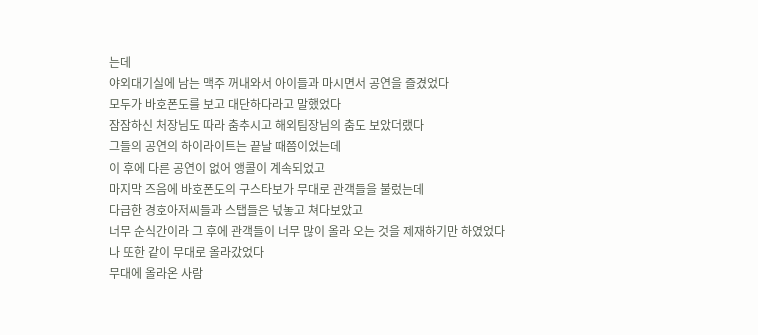는데
야외대기실에 남는 맥주 꺼내와서 아이들과 마시면서 공연을 즐겼었다
모두가 바호폰도를 보고 대단하다라고 말했었다
잠잠하신 처장님도 따라 춤추시고 해외팀장님의 춤도 보았더랬다
그들의 공연의 하이라이트는 끝날 때쯤이었는데
이 후에 다른 공연이 없어 앵콜이 계속되었고
마지막 즈음에 바호폰도의 구스타보가 무대로 관객들을 불렀는데
다급한 경호아저씨들과 스탭들은 넋놓고 쳐다보았고
너무 순식간이라 그 후에 관객들이 너무 많이 올라 오는 것을 제재하기만 하였었다
나 또한 같이 무대로 올라갔었다
무대에 올라온 사람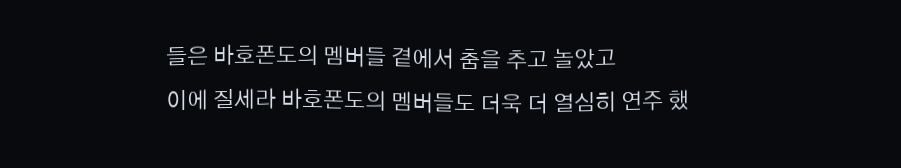들은 바호폰도의 멤버들 곁에서 춤을 추고 놀았고
이에 질세라 바호폰도의 멤버들도 더욱 더 열심히 연주 했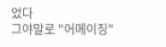었다
그야말로 "어메이징"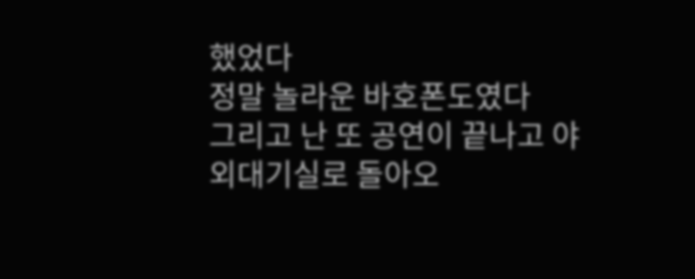했었다
정말 놀라운 바호폰도였다
그리고 난 또 공연이 끝나고 야외대기실로 돌아오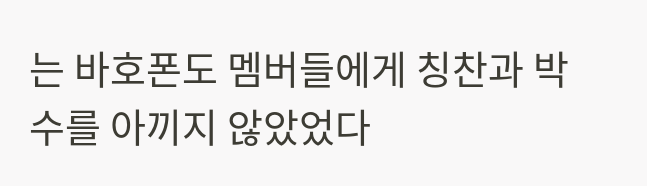는 바호폰도 멤버들에게 칭찬과 박수를 아끼지 않았었다